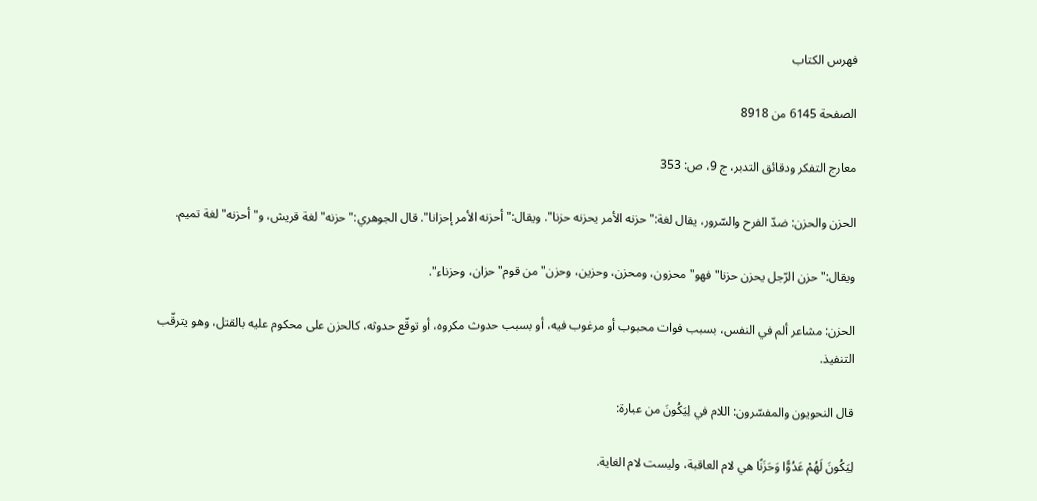فهرس الكتاب

الصفحة 6145 من 8918

معارج التفكر ودقائق التدبر، ج 9، ص: 353

الحزن والحزن: ضدّ الفرح والسّرور، يقال لغة:"حزنه الأمر يحزنه حزنا". ويقال:"أحزنه الأمر إحزانا". قال الجوهري:"حزنه"لغة قريش، و"أحزنه"لغة تميم.

ويقال:"حزن الرّجل يحزن حزنا"فهو"محزون، ومحزن، وحزين، وحزن"من قوم"حزان، وحزناء".

الحزن: مشاعر ألم في النفس، بسبب فوات محبوب أو مرغوب فيه، أو بسبب حدوث مكروه، أو توقّع حدوثه، كالحزن على محكوم عليه بالقتل، وهو يترقّب التنفيذ.

قال النحويون والمفسّرون: اللام في لِيَكُونَ من عبارة:

لِيَكُونَ لَهُمْ عَدُوًّا وَحَزَنًا هي لام العاقبة، وليست لام الغاية.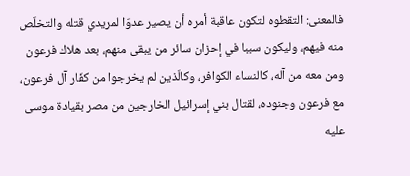فالمعنى: التقطوه لتكون عاقبة أمره أن يصير عدوّا لمريدي قتله والتخلّص منه فيهم، وليكون سببا في إحزان سائر من يبقى منهم، بعد هلاك فرعون ومن معه من آله، كالنساء الكوافر، وكالّذين لم يخرجوا من كفّار آل فرعون، مع فرعون وجنوده، لقتال بني إسرائيل الخارجين من مصر بقيادة موسى عليه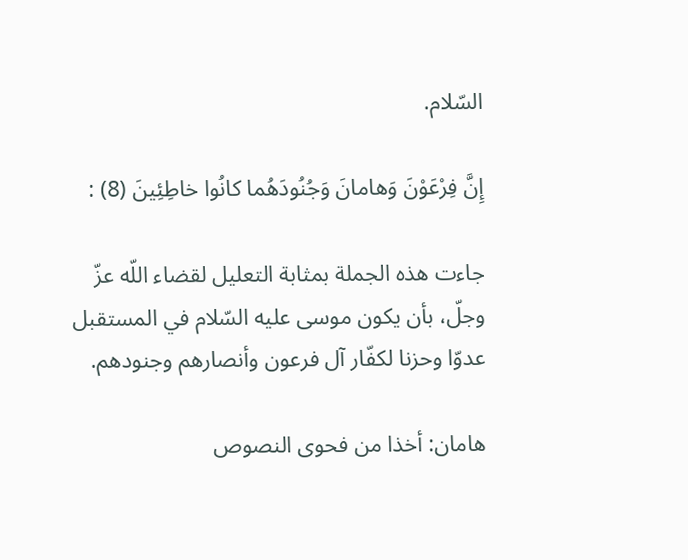السّلام.

إِنَّ فِرْعَوْنَ وَهامانَ وَجُنُودَهُما كانُوا خاطِئِينَ (8) :

جاءت هذه الجملة بمثابة التعليل لقضاء اللّه عزّ وجلّ، بأن يكون موسى عليه السّلام في المستقبل عدوّا وحزنا لكفّار آل فرعون وأنصارهم وجنودهم.

هامان: أخذا من فحوى النصوص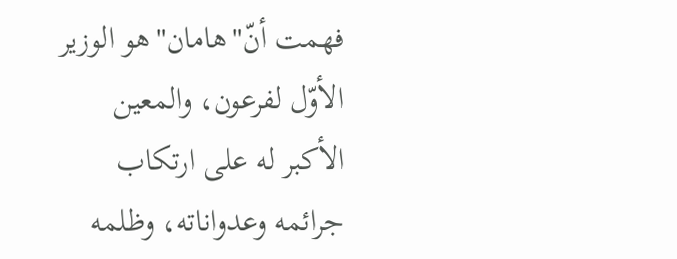فهمت أنّ"هامان"هو الوزير الأوّل لفرعون، والمعين الأكبر له على ارتكاب جرائمه وعدواناته، وظلمه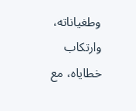وطغياناته، وارتكاب خطاياه، مع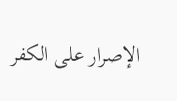الإصرار على الكفر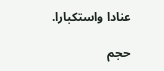عنادا واستكبارا.

حجم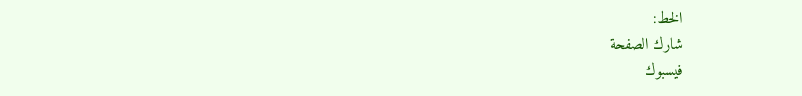الخط:
شارك الصفحة
فيسبوك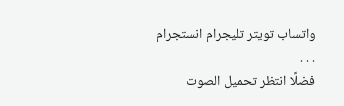واتساب تويتر تليجرام انستجرام
. . .
فضلًا انتظر تحميل الصوت